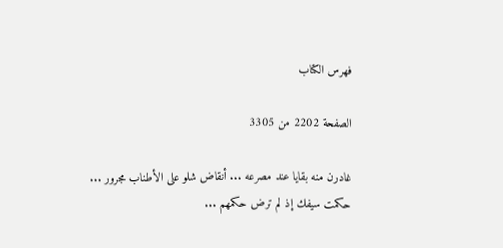فهرس الكتاب

الصفحة 2202 من 3305

غادرن منه بقايا عند مصرعه ... أنقاض شلو على الأطناب مجرور ... حكمت سيفك إذ لم ترض حكمهم ...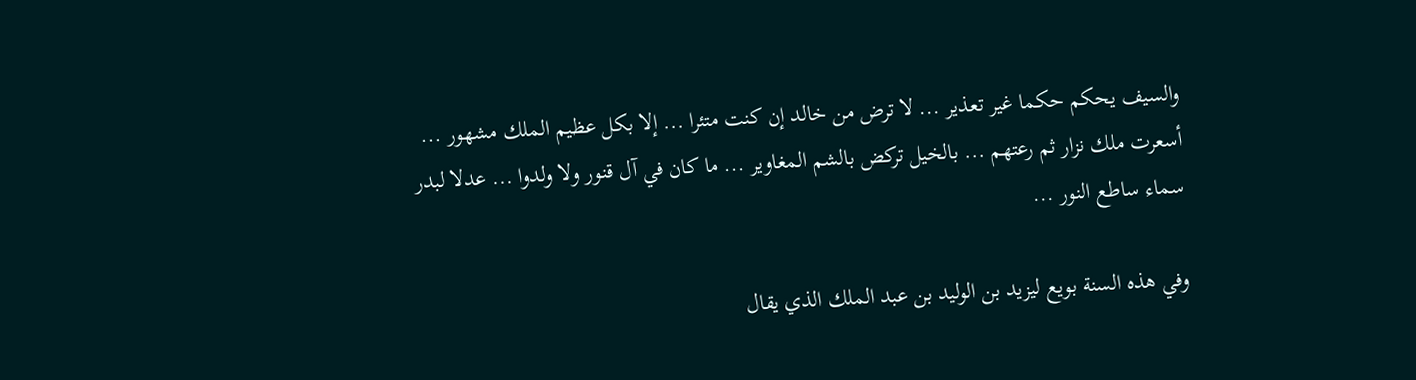والسيف يحكم حكما غير تعذير ... لا ترض من خالد إن كنت متئرا ... إلا بكل عظيم الملك مشهور ... أسعرت ملك نزار ثم رعتهم ... بالخيل تركض بالشم المغاوير ... ما كان في آل قنور ولا ولدوا ... عدلا لبدر سماء ساطع النور ...

وفي هذه السنة بويع ليزيد بن الوليد بن عبد الملك الذي يقال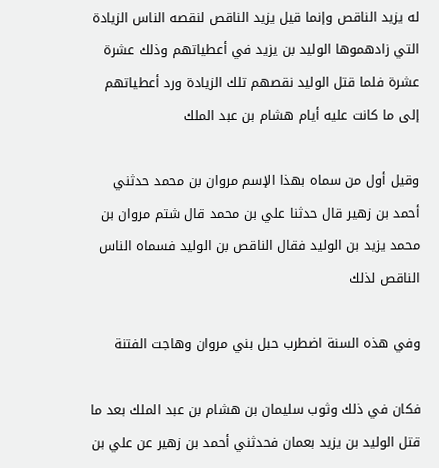له يزيد الناقص وإنما قيل يزيد الناقص لنقصه الناس الزيادة التي زادهموها الوليد بن يزيد في أعطياتهم وذلك عشرة عشرة فلما قتل الوليد نقصهم تلك الزيادة ورد أعطياتهم إلى ما كانت عليه أيام هشام بن عبد الملك

وقيل أول من سماه بهذا الإسم مروان بن محمد حدثني أحمد بن زهير قال حدثنا علي بن محمد قال شتم مروان بن محمد يزيد بن الوليد فقال الناقص بن الوليد فسماه الناس الناقص لذلك

وفي هذه السنة اضطرب حبل بني مروان وهاجت الفتنة

فكان في ذلك وثوب سليمان بن هشام بن عبد الملك بعد ما قتل الوليد بن يزيد بعمان فحدثني أحمد بن زهير عن علي بن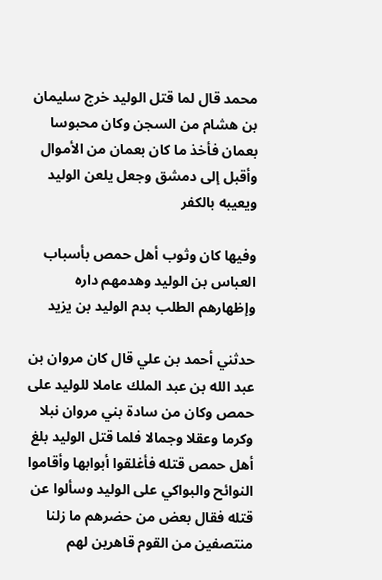محمد قال لما قتل الوليد خرج سليمان بن هشام من السجن وكان محبوسا بعمان فأخذ ما كان بعمان من الأموال وأقبل إلى دمشق وجعل يلعن الوليد ويعيبه بالكفر

وفيها كان وثوب أهل حمص بأسباب العباس بن الوليد وهدمهم داره وإظهارهم الطلب بدم الوليد بن يزيد

حدثني أحمد بن علي قال كان مروان بن عبد الله بن عبد الملك عاملا للوليد على حمص وكان من سادة بني مروان نبلا وكرما وعقلا وجمالا فلما قتل الوليد بلغ أهل حمص قتله فأغلقوا أبوابها وأقاموا النوائح والبواكي على الوليد وسألوا عن قتله فقال بعض من حضرهم ما زلنا منتصفين من القوم قاهرين لهم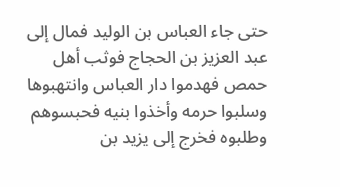حتى جاء العباس بن الوليد فمال إلى عبد العزيز بن الحجاج فوثب أهل حمص فهدموا دار العباس وانتهبوها وسلبوا حرمه وأخذوا بنيه فحبسوهم وطلبوه فخرج إلى يزيد بن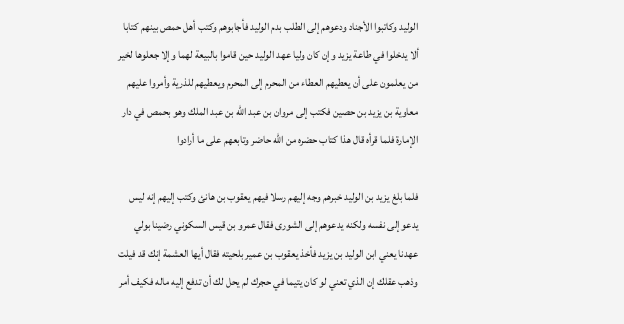الوليد وكاتبوا الأجناد ودعوهم إلى الطلب بدم الوليد فأجابوهم وكتب أهل حمص بينهم كتابا ألا يدخلوا في طاعة يزيد وإن كان وليا عهد الوليد حين قاموا بالبيعة لهما وإلا جعلوها لخير من يعلمون على أن يعطيهم العطاء من المحرم إلى المحرم ويعطيهم للذرية وأمروا عليهم معاوية بن يزيد بن حصين فكتب إلى مروان بن عبد الله بن عبد الملك وهو بحمص في دار الإمارة فلما قرأه قال هذا كتاب حضره من الله حاضر وتابعهم على ما أرادوا

فلما بلغ يزيد بن الوليد خبرهم وجه إليهم رسلا فيهم يعقوب بن هانئ وكتب إليهم إنه ليس يدعو إلى نفسه ولكنه يدعوهم إلى الشورى فقال عمرو بن قيس السكوني رضينا بولي عهدنا يعني ابن الوليد بن يزيد فأخذ يعقوب بن عمير بلحيته فقال أيها العشمة إنك قد فيلت وذهب عقلك إن الذي تعني لو كان يتيما في حجرك لم يحل لك أن تدفع إليه ماله فكيف أمر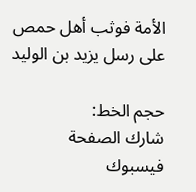الأمة فوثب أهل حمص على رسل يزيد بن الوليد

حجم الخط:
شارك الصفحة
فيسبوك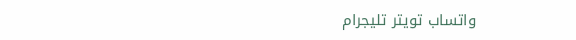واتساب تويتر تليجرام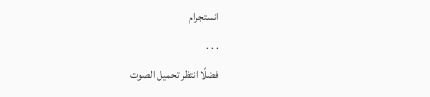انستجرام
. . .
فضلًا انتظر تحميل الصوت